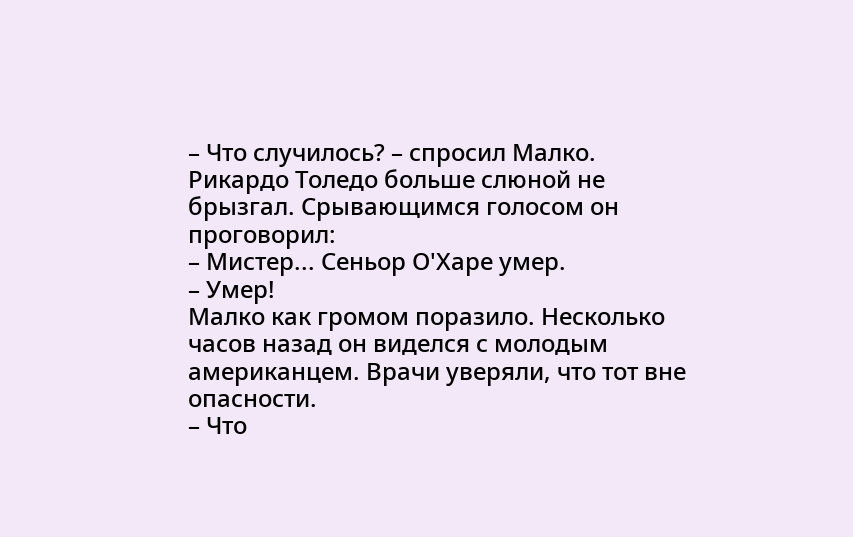– Что случилось? – спросил Малко.
Рикардо Толедо больше слюной не брызгал. Срывающимся голосом он проговорил:
– Мистер... Сеньор О'Харе умер.
– Умер!
Малко как громом поразило. Несколько часов назад он виделся с молодым американцем. Врачи уверяли, что тот вне опасности.
– Что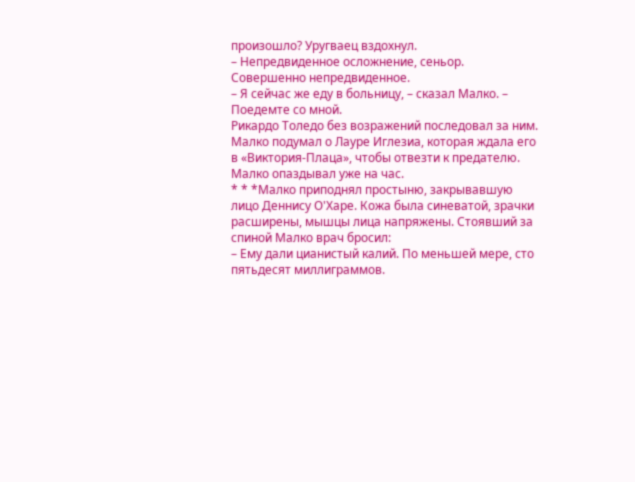произошло? Уругваец вздохнул.
– Непредвиденное осложнение, сеньор. Совершенно непредвиденное.
– Я сейчас же еду в больницу, – сказал Малко. – Поедемте со мной.
Рикардо Толедо без возражений последовал за ним. Малко подумал о Лауре Иглезиа, которая ждала его в «Виктория-Плаца», чтобы отвезти к предателю. Малко опаздывал уже на час.
* * *Малко приподнял простыню, закрывавшую лицо Деннису О'Харе. Кожа была синеватой, зрачки расширены, мышцы лица напряжены. Стоявший за спиной Малко врач бросил:
– Ему дали цианистый калий. По меньшей мере, сто пятьдесят миллиграммов.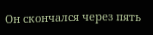Он скончался через пять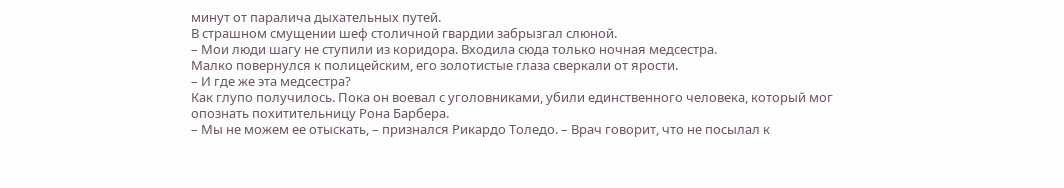минут от паралича дыхательных путей.
В страшном смущении шеф столичной гвардии забрызгал слюной.
– Мои люди шагу не ступили из коридора. Входила сюда только ночная медсестра.
Малко повернулся к полицейским, его золотистые глаза сверкали от ярости.
– И где же эта медсестра?
Как глупо получилось. Пока он воевал с уголовниками, убили единственного человека, который мог опознать похитительницу Рона Барбера.
– Мы не можем ее отыскать, – признался Рикардо Толедо. – Врач говорит, что не посылал к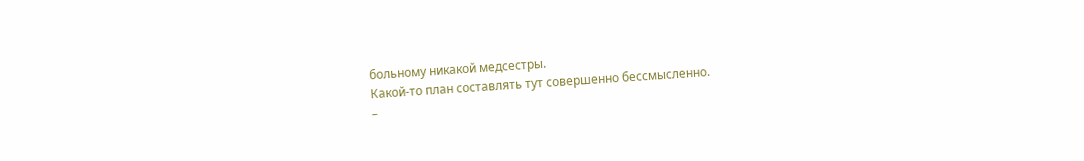больному никакой медсестры.
Какой-то план составлять тут совершенно бессмысленно.
–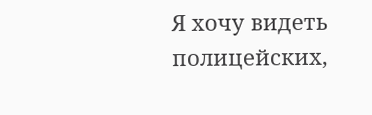Я хочу видеть полицейских,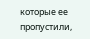которые ее пропустили,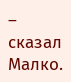– сказал Малко.